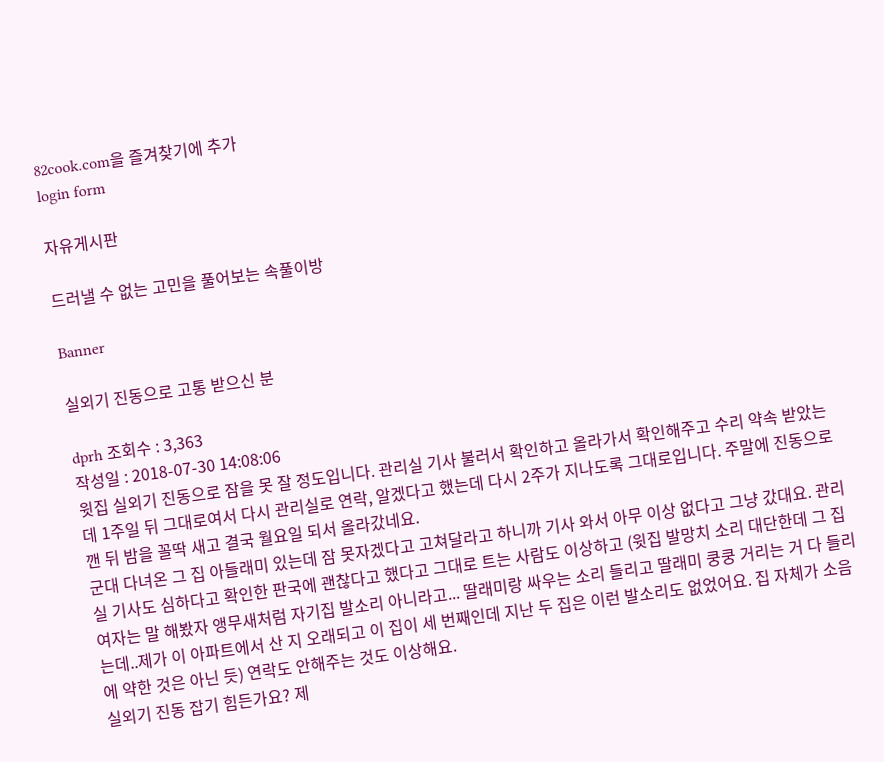82cook.com을 즐겨찾기에 추가
login form

자유게시판

드러낼 수 없는 고민을 풀어보는 속풀이방

Banner

실외기 진동으로 고통 받으신 분

dprh 조회수 : 3,363
작성일 : 2018-07-30 14:08:06
윗집 실외기 진동으로 잠을 못 잘 정도입니다. 관리실 기사 불러서 확인하고 올라가서 확인해주고 수리 약속 받았는데 1주일 뒤 그대로여서 다시 관리실로 연락, 알겠다고 했는데 다시 2주가 지나도록 그대로입니다. 주말에 진동으로 깬 뒤 밤을 꼴딱 새고 결국 월요일 되서 올라갔네요.
군대 다녀온 그 집 아들래미 있는데 잠 못자겠다고 고쳐달라고 하니까 기사 와서 아무 이상 없다고 그냥 갔대요. 관리실 기사도 심하다고 확인한 판국에 괜찮다고 했다고 그대로 트는 사람도 이상하고 (윗집 발망치 소리 대단한데 그 집 여자는 말 해봤자 앵무새처럼 자기집 발소리 아니라고... 딸래미랑 싸우는 소리 들리고 딸래미 쿵쿵 거리는 거 다 들리는데..제가 이 아파트에서 산 지 오래되고 이 집이 세 번째인데 지난 두 집은 이런 발소리도 없었어요. 집 자체가 소음에 약한 것은 아닌 듯) 연락도 안해주는 것도 이상해요.
실외기 진동 잡기 힘든가요? 제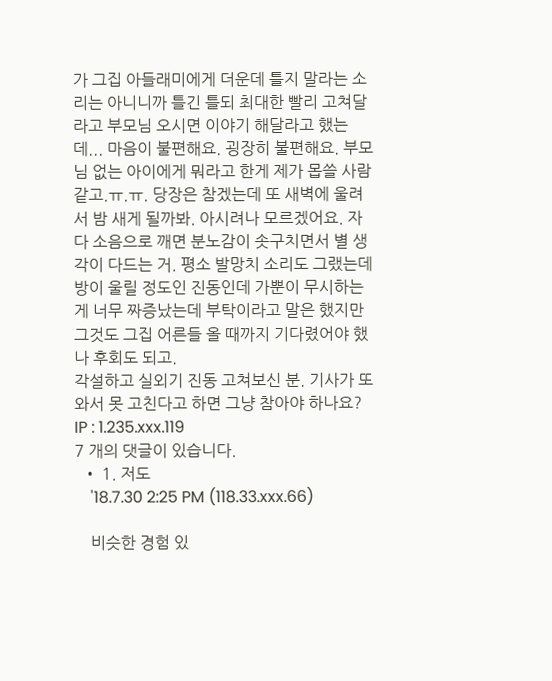가 그집 아들래미에게 더운데 틀지 말라는 소리는 아니니까 틀긴 틀되 최대한 빨리 고쳐달라고 부모님 오시면 이야기 해달라고 했는데... 마음이 불편해요. 굉장히 불편해요. 부모님 없는 아이에게 뭐라고 한게 제가 몹쓸 사람 같고.ㅠ.ㅠ. 당장은 참겠는데 또 새벽에 울려서 밤 새게 될까봐. 아시려나 모르겠어요. 자다 소음으로 깨면 분노감이 솟구치면서 별 생각이 다드는 거. 평소 발망치 소리도 그랬는데 방이 울릴 정도인 진동인데 가뿐이 무시하는 게 너무 짜증났는데 부탁이라고 말은 했지만 그것도 그집 어른들 올 때까지 기다렸어야 했나 후회도 되고.
각설하고 실외기 진동 고쳐보신 분. 기사가 또 와서 못 고친다고 하면 그냥 참아야 하나요?
IP : 1.235.xxx.119
7 개의 댓글이 있습니다.
  • 1. 저도
    '18.7.30 2:25 PM (118.33.xxx.66)

    비슷한 경험 있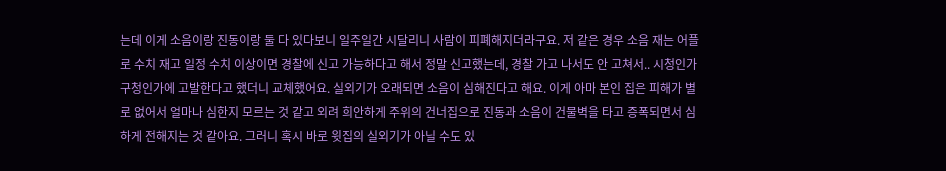는데 이게 소음이랑 진동이랑 둘 다 있다보니 일주일간 시달리니 사람이 피폐해지더라구요. 저 같은 경우 소음 재는 어플로 수치 재고 일정 수치 이상이면 경찰에 신고 가능하다고 해서 정말 신고했는데, 경찰 가고 나서도 안 고쳐서.. 시청인가 구청인가에 고발한다고 했더니 교체했어요. 실외기가 오래되면 소음이 심해진다고 해요. 이게 아마 본인 집은 피해가 별로 없어서 얼마나 심한지 모르는 것 같고 외려 희안하게 주위의 건너집으로 진동과 소음이 건물벽을 타고 증폭되면서 심하게 전해지는 것 같아요. 그러니 혹시 바로 윗집의 실외기가 아닐 수도 있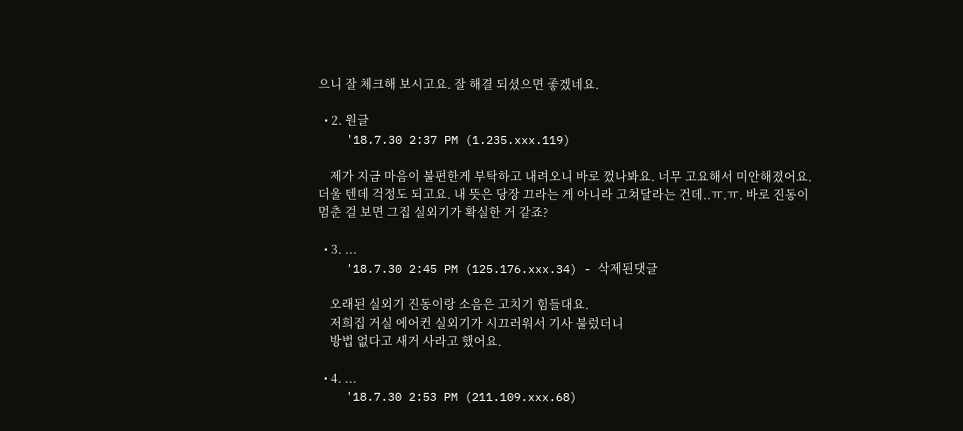으니 잘 체크해 보시고요. 잘 해결 되셨으면 좋겠네요.

  • 2. 원글
    '18.7.30 2:37 PM (1.235.xxx.119)

    제가 지금 마음이 불편한게 부탁하고 내려오니 바로 껐나봐요. 너무 고요해서 미안해졌어요. 더울 텐데 걱정도 되고요. 내 뜻은 당장 끄라는 게 아니라 고쳐달라는 건데..ㅠ.ㅠ. 바로 진동이 멈춘 걸 보면 그집 실외기가 확실한 거 같죠?

  • 3. ...
    '18.7.30 2:45 PM (125.176.xxx.34) - 삭제된댓글

    오래된 실외기 진동이랑 소음은 고치기 힘들대요.
    저희집 거실 에어컨 실외기가 시끄러워서 기사 불렀더니
    방법 없다고 새거 사라고 했어요.

  • 4. ...
    '18.7.30 2:53 PM (211.109.xxx.68)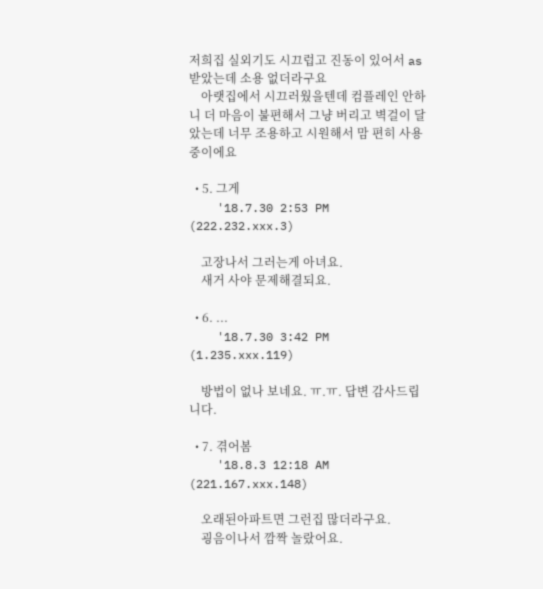저희집 실외기도 시끄럽고 진동이 있어서 as 받았는데 소용 없더라구요
    아랫집에서 시끄러웠을텐데 컴플레인 안하니 더 마음이 불편해서 그냥 버리고 벽걸이 달았는데 너무 조용하고 시원해서 맘 편히 사용중이에요

  • 5. 그게
    '18.7.30 2:53 PM (222.232.xxx.3)

    고장나서 그러는게 아녀요.
    새거 사야 문제해결되요.

  • 6. ...
    '18.7.30 3:42 PM (1.235.xxx.119)

    방법이 없나 보네요. ㅠ.ㅠ. 답변 감사드립니다.

  • 7. 겪어봄
    '18.8.3 12:18 AM (221.167.xxx.148)

    오래된아파트면 그런집 많더라구요.
    굉음이나서 깜짝 놀랐어요.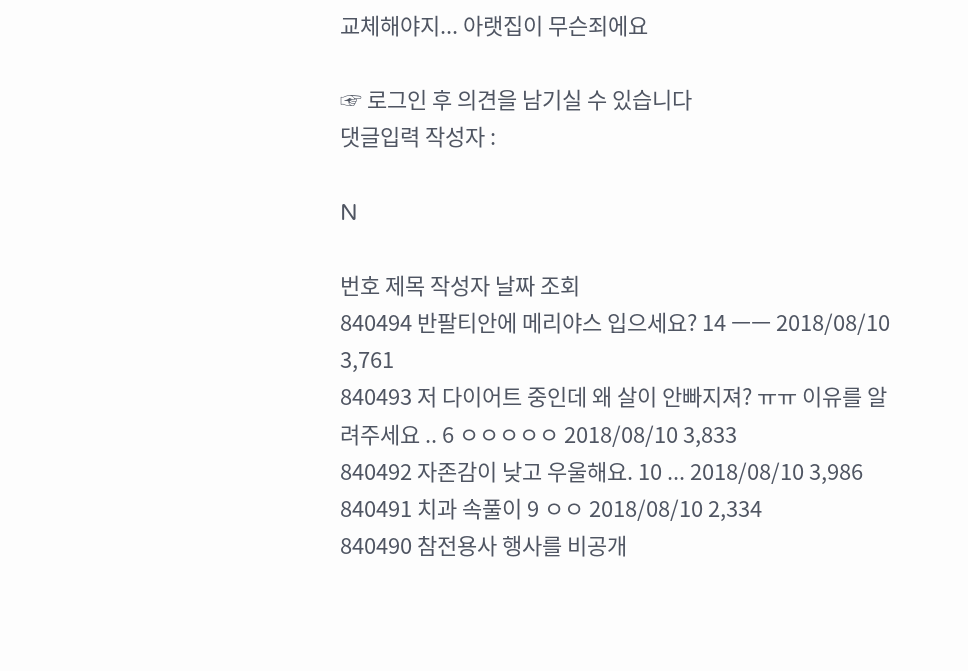교체해야지... 아랫집이 무슨죄에요

☞ 로그인 후 의견을 남기실 수 있습니다
댓글입력 작성자 :

N

번호 제목 작성자 날짜 조회
840494 반팔티안에 메리야스 입으세요? 14 ㅡㅡ 2018/08/10 3,761
840493 저 다이어트 중인데 왜 살이 안빠지져? ㅠㅠ 이유를 알려주세요 .. 6 ㅇㅇㅇㅇㅇ 2018/08/10 3,833
840492 자존감이 낮고 우울해요. 10 ... 2018/08/10 3,986
840491 치과 속풀이 9 ㅇㅇ 2018/08/10 2,334
840490 참전용사 행사를 비공개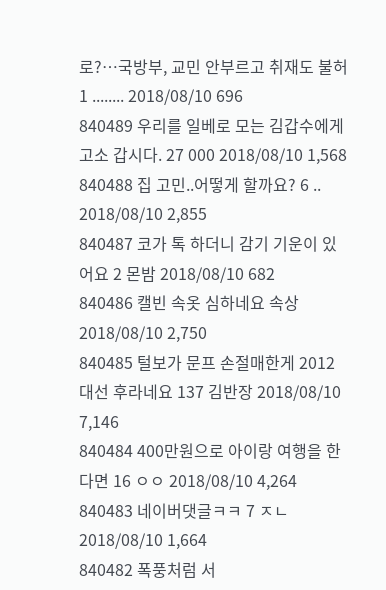로?…국방부, 교민 안부르고 취재도 불허 1 ........ 2018/08/10 696
840489 우리를 일베로 모는 김갑수에게 고소 갑시다. 27 000 2018/08/10 1,568
840488 집 고민..어떻게 할까요? 6 .. 2018/08/10 2,855
840487 코가 톡 하더니 감기 기운이 있어요 2 몬밤 2018/08/10 682
840486 캘빈 속옷 심하네요 속상 2018/08/10 2,750
840485 털보가 문프 손절매한게 2012 대선 후라네요 137 김반장 2018/08/10 7,146
840484 400만원으로 아이랑 여행을 한다면 16 ㅇㅇ 2018/08/10 4,264
840483 네이버댓글ㅋㅋ 7 ㅈㄴ 2018/08/10 1,664
840482 폭풍처럼 서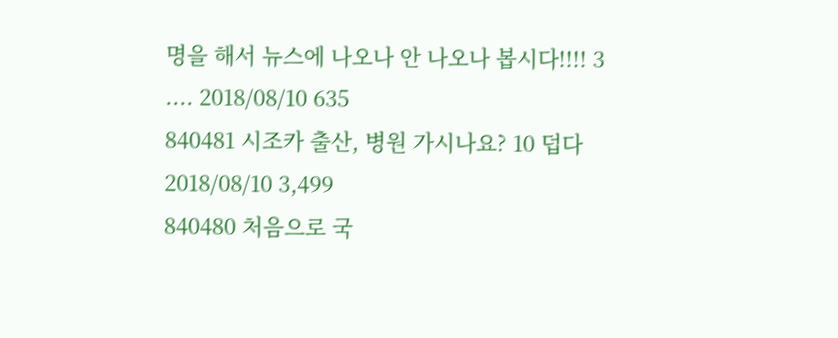명을 해서 뉴스에 나오나 안 나오나 봅시다!!!! 3 .... 2018/08/10 635
840481 시조카 출산, 병원 가시나요? 10 덥다 2018/08/10 3,499
840480 처음으로 국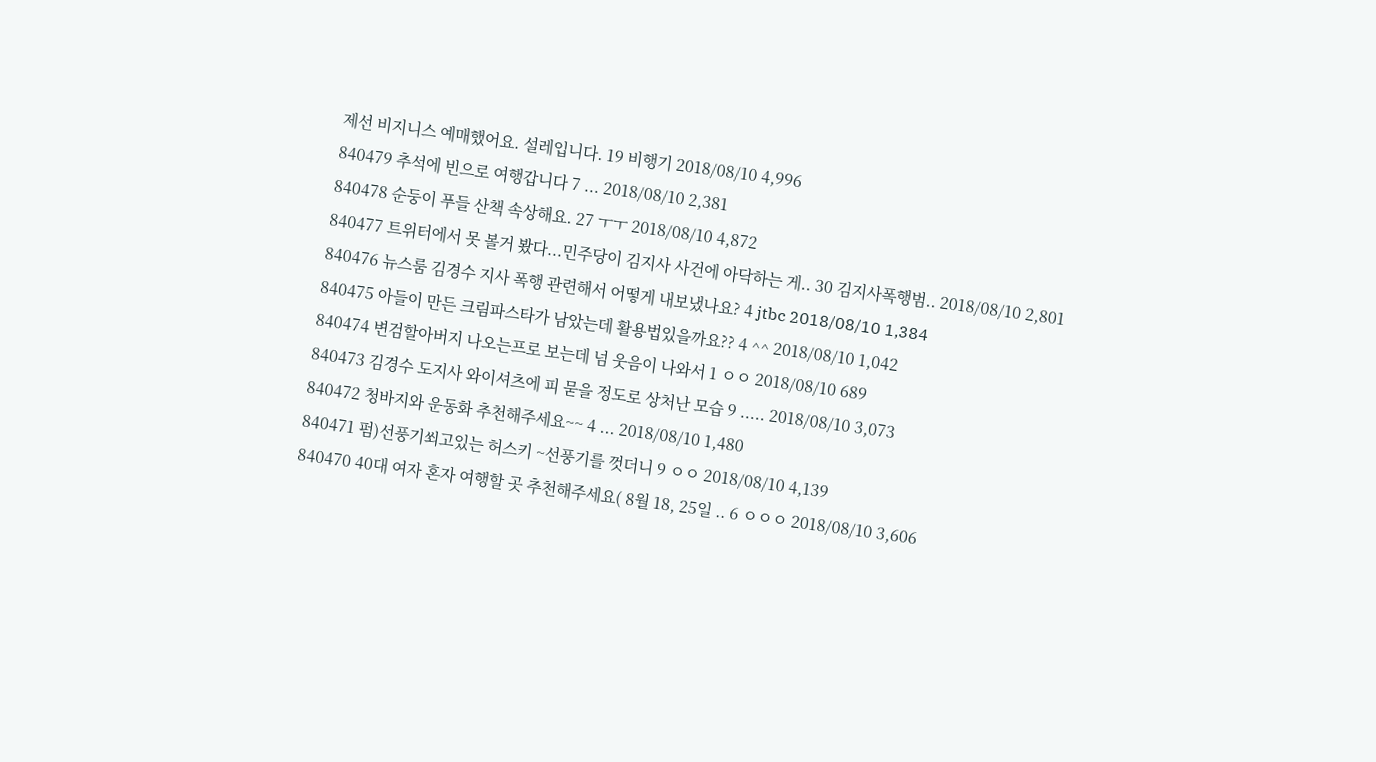제선 비지니스 예매했어요. 설레입니다. 19 비행기 2018/08/10 4,996
840479 추석에 빈으로 여행갑니다 7 ... 2018/08/10 2,381
840478 순둥이 푸들 산책 속상해요. 27 ㅜㅜ 2018/08/10 4,872
840477 트위터에서 못 볼거 봤다...민주당이 김지사 사건에 아닥하는 게.. 30 김지사폭행범.. 2018/08/10 2,801
840476 뉴스룸 김경수 지사 폭행 관련해서 어떻게 내보냈나요? 4 jtbc 2018/08/10 1,384
840475 아들이 만든 크림파스타가 남았는데 활용법있을까요?? 4 ^^ 2018/08/10 1,042
840474 변검할아버지 나오는프로 보는데 넘 웃음이 나와서 1 ㅇㅇ 2018/08/10 689
840473 김경수 도지사 와이셔츠에 피 묻을 정도로 상처난 모습 9 ..... 2018/08/10 3,073
840472 청바지와 운동화 추천해주세요~~ 4 ... 2018/08/10 1,480
840471 펌)선풍기쐬고있는 허스키 ~선풍기를 껏더니 9 ㅇㅇ 2018/08/10 4,139
840470 40대 여자 혼자 여행할 곳 추천해주세요( 8월 18, 25일 .. 6 ㅇㅇㅇ 2018/08/10 3,606